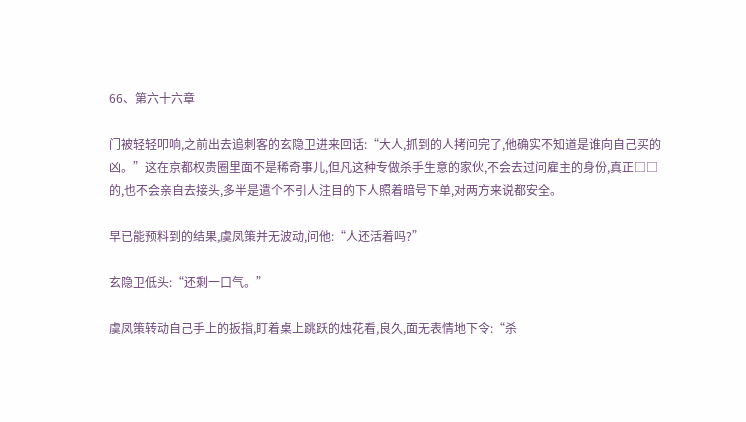66、第六十六章

门被轻轻叩响,之前出去追刺客的玄隐卫进来回话:“大人,抓到的人拷问完了,他确实不知道是谁向自己买的凶。”这在京都权贵圈里面不是稀奇事儿,但凡这种专做杀手生意的家伙,不会去过问雇主的身份,真正□□的,也不会亲自去接头,多半是遣个不引人注目的下人照着暗号下单,对两方来说都安全。

早已能预料到的结果,虞凤策并无波动,问他:“人还活着吗?”

玄隐卫低头:“还剩一口气。”

虞凤策转动自己手上的扳指,盯着桌上跳跃的烛花看,良久,面无表情地下令:“杀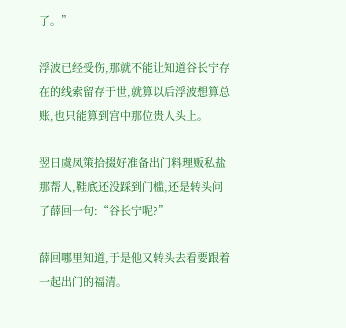了。”

浮波已经受伤,那就不能让知道谷长宁存在的线索留存于世,就算以后浮波想算总账,也只能算到宫中那位贵人头上。

翌日虞凤策拾掇好准备出门料理贩私盐那帮人,鞋底还没踩到门槛,还是转头问了薛回一句:“谷长宁呢?”

薛回哪里知道,于是他又转头去看要跟着一起出门的福清。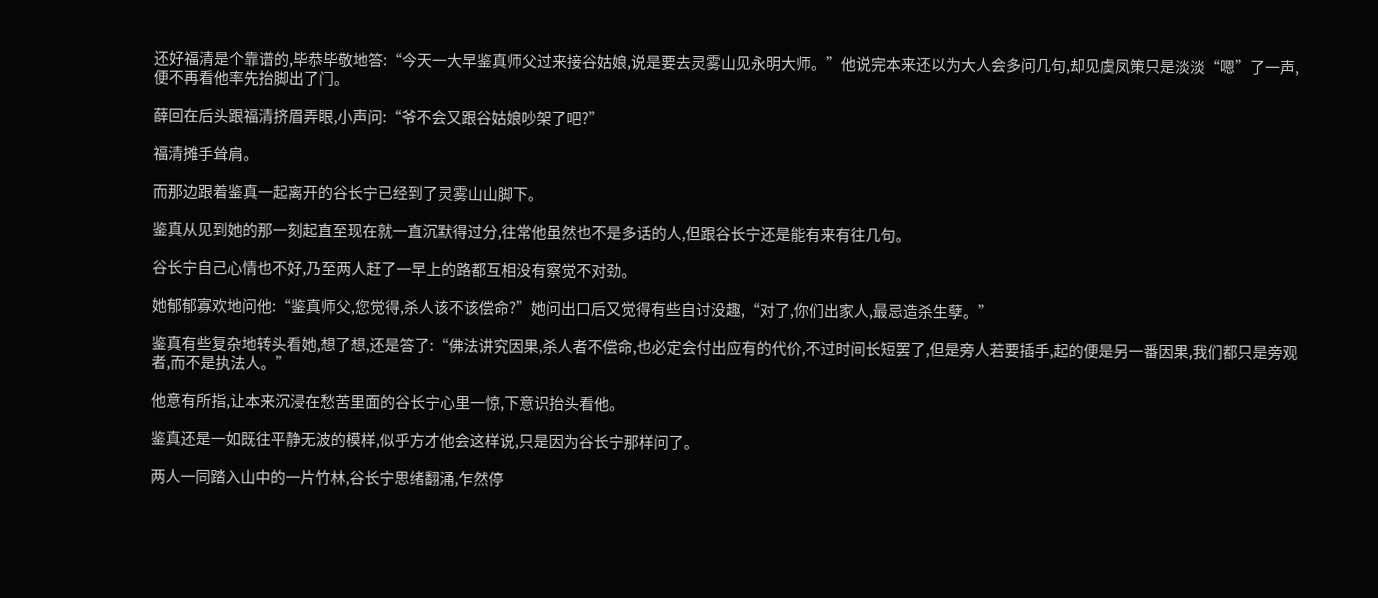还好福清是个靠谱的,毕恭毕敬地答:“今天一大早鉴真师父过来接谷姑娘,说是要去灵雾山见永明大师。”他说完本来还以为大人会多问几句,却见虞凤策只是淡淡“嗯”了一声,便不再看他率先抬脚出了门。

薛回在后头跟福清挤眉弄眼,小声问:“爷不会又跟谷姑娘吵架了吧?”

福清摊手耸肩。

而那边跟着鉴真一起离开的谷长宁已经到了灵雾山山脚下。

鉴真从见到她的那一刻起直至现在就一直沉默得过分,往常他虽然也不是多话的人,但跟谷长宁还是能有来有往几句。

谷长宁自己心情也不好,乃至两人赶了一早上的路都互相没有察觉不对劲。

她郁郁寡欢地问他:“鉴真师父,您觉得,杀人该不该偿命?”她问出口后又觉得有些自讨没趣,“对了,你们出家人,最忌造杀生孽。”

鉴真有些复杂地转头看她,想了想,还是答了:“佛法讲究因果,杀人者不偿命,也必定会付出应有的代价,不过时间长短罢了,但是旁人若要插手,起的便是另一番因果,我们都只是旁观者,而不是执法人。”

他意有所指,让本来沉浸在愁苦里面的谷长宁心里一惊,下意识抬头看他。

鉴真还是一如既往平静无波的模样,似乎方才他会这样说,只是因为谷长宁那样问了。

两人一同踏入山中的一片竹林,谷长宁思绪翻涌,乍然停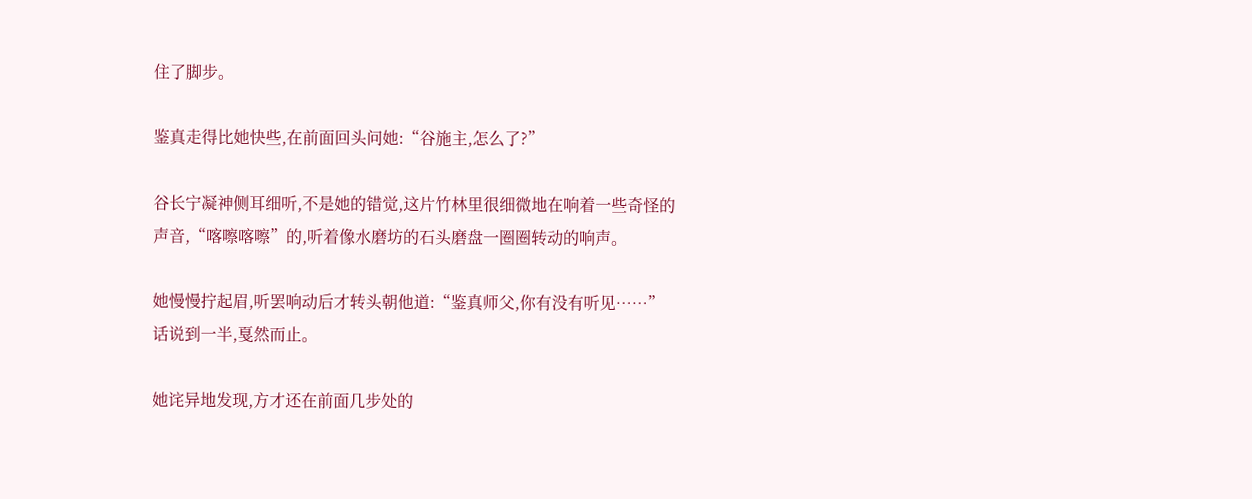住了脚步。

鉴真走得比她快些,在前面回头问她:“谷施主,怎么了?”

谷长宁凝神侧耳细听,不是她的错觉,这片竹林里很细微地在响着一些奇怪的声音,“喀嚓喀嚓”的,听着像水磨坊的石头磨盘一圈圈转动的响声。

她慢慢拧起眉,听罢响动后才转头朝他道:“鉴真师父,你有没有听见……”话说到一半,戛然而止。

她诧异地发现,方才还在前面几步处的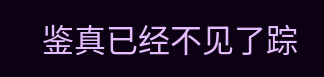鉴真已经不见了踪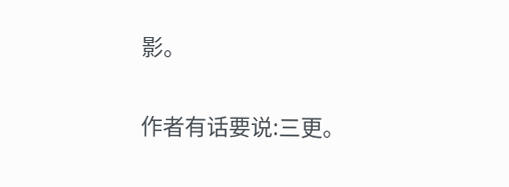影。

作者有话要说:三更。